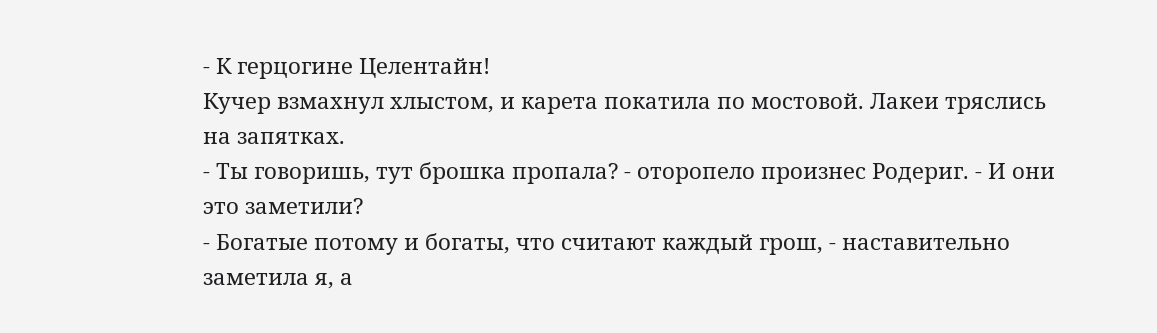- К герцогине Целентайн!
Кучер взмахнул хлыстом, и карета покатила по мостовой. Лакеи тряслись на запятках.
- Ты говоришь, тут брошка пропала? - оторопело произнес Родериг. - И они это заметили?
- Богатые потому и богаты, что считают каждый грош, - наставительно заметила я, а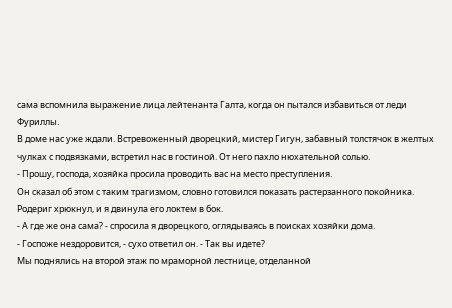сама вспомнила выражение лица лейтенанта Галта, когда он пытался избавиться от леди Фуриллы.
В доме нас уже ждали. Встревоженный дворецкий, мистер Гигун, забавный толстячок в желтых чулках с подвязками, встретил нас в гостиной. От него пахло нюхательной солью.
- Прошу, господа, хозяйка просила проводить вас на место преступления.
Он сказал об этом с таким трагизмом, словно готовился показать растерзанного покойника. Родериг хрюкнул, и я двинула его локтем в бок.
- А где же она сама? - спросила я дворецкого, оглядываясь в поисках хозяйки дома.
- Госпоже нездоровится, - сухо ответил он. - Так вы идете?
Мы поднялись на второй этаж по мраморной лестнице, отделанной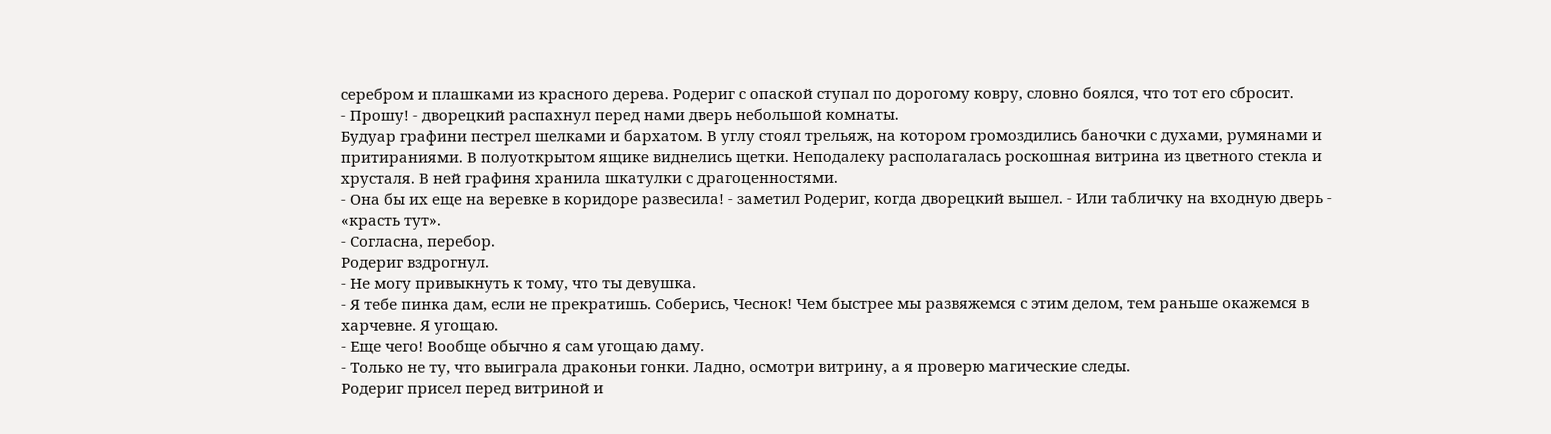серебром и плашками из красного дерева. Родериг с опаской ступал по дорогому ковру, словно боялся, что тот его сбросит.
- Прошу! - дворецкий распахнул перед нами дверь небольшой комнаты.
Будуар графини пестрел шелками и бархатом. В углу стоял трельяж, на котором громоздились баночки с духами, румянами и притираниями. В полуоткрытом ящике виднелись щетки. Неподалеку располагалась роскошная витрина из цветного стекла и хрусталя. В ней графиня хранила шкатулки с драгоценностями.
- Она бы их еще на веревке в коридоре развесила! - заметил Родериг, когда дворецкий вышел. - Или табличку на входную дверь - «красть тут».
- Согласна, перебор.
Родериг вздрогнул.
- Не могу привыкнуть к тому, что ты девушка.
- Я тебе пинка дам, если не прекратишь. Соберись, Чеснок! Чем быстрее мы развяжемся с этим делом, тем раньше окажемся в харчевне. Я угощаю.
- Еще чего! Вообще обычно я сам угощаю даму.
- Только не ту, что выиграла драконьи гонки. Ладно, осмотри витрину, а я проверю магические следы.
Родериг присел перед витриной и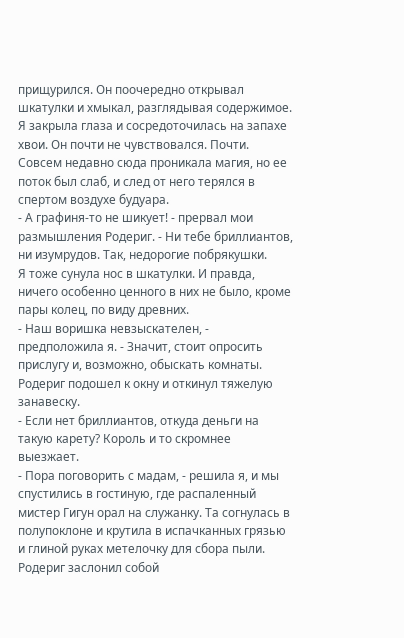прищурился. Он поочередно открывал шкатулки и хмыкал, разглядывая содержимое. Я закрыла глаза и сосредоточилась на запахе хвои. Он почти не чувствовался. Почти. Совсем недавно сюда проникала магия, но ее поток был слаб, и след от него терялся в спертом воздухе будуара.
- А графиня-то не шикует! - прервал мои размышления Родериг. - Ни тебе бриллиантов, ни изумрудов. Так, недорогие побрякушки.
Я тоже сунула нос в шкатулки. И правда, ничего особенно ценного в них не было, кроме пары колец, по виду древних.
- Наш воришка невзыскателен, - предположила я. - Значит, стоит опросить прислугу и, возможно, обыскать комнаты.
Родериг подошел к окну и откинул тяжелую занавеску.
- Если нет бриллиантов, откуда деньги на такую карету? Король и то скромнее выезжает.
- Пора поговорить с мадам, - решила я, и мы спустились в гостиную, где распаленный мистер Гигун орал на служанку. Та согнулась в полупоклоне и крутила в испачканных грязью и глиной руках метелочку для сбора пыли. Родериг заслонил собой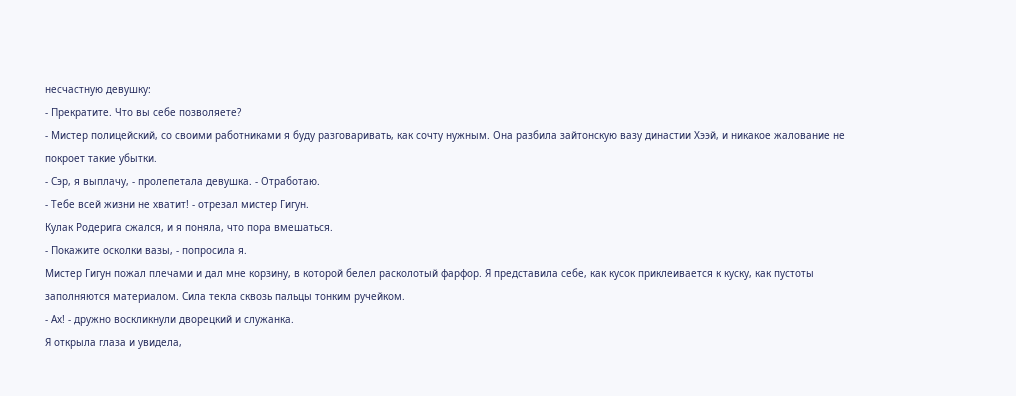несчастную девушку:
- Прекратите. Что вы себе позволяете?
- Мистер полицейский, со своими работниками я буду разговаривать, как сочту нужным. Она разбила зайтонскую вазу династии Хээй, и никакое жалование не покроет такие убытки.
- Сэр, я выплачу, - пролепетала девушка. - Отработаю.
- Тебе всей жизни не хватит! - отрезал мистер Гигун.
Кулак Родерига сжался, и я поняла, что пора вмешаться.
- Покажите осколки вазы, - попросила я.
Мистер Гигун пожал плечами и дал мне корзину, в которой белел расколотый фарфор. Я представила себе, как кусок приклеивается к куску, как пустоты заполняются материалом. Сила текла сквозь пальцы тонким ручейком.
- Ах! - дружно воскликнули дворецкий и служанка.
Я открыла глаза и увидела,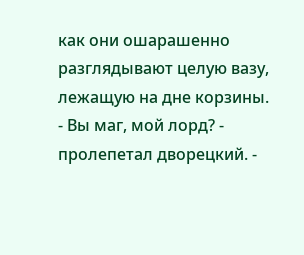как они ошарашенно разглядывают целую вазу, лежащую на дне корзины.
- Вы маг, мой лорд? - пролепетал дворецкий. -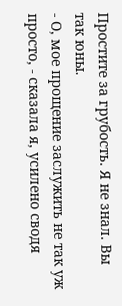Простите за грубость. Я не знал. Вы так юны.
- О, мое прощение заслужить не так уж просто, - сказала я, усилено сводя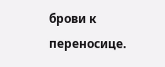брови к переносице.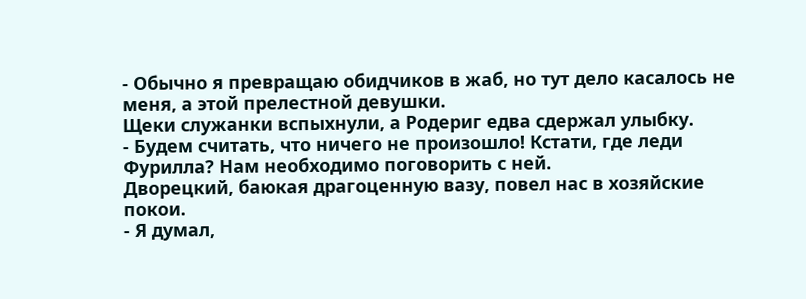- Обычно я превращаю обидчиков в жаб, но тут дело касалось не меня, а этой прелестной девушки.
Щеки служанки вспыхнули, а Родериг едва сдержал улыбку.
- Будем считать, что ничего не произошло! Кстати, где леди Фурилла? Нам необходимо поговорить с ней.
Дворецкий, баюкая драгоценную вазу, повел нас в хозяйские покои.
- Я думал,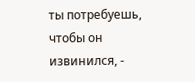ты потребуешь, чтобы он извинился, -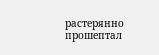растерянно прошептал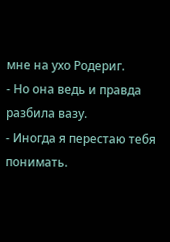мне на ухо Родериг.
- Но она ведь и правда разбила вазу.
- Иногда я перестаю тебя понимать.